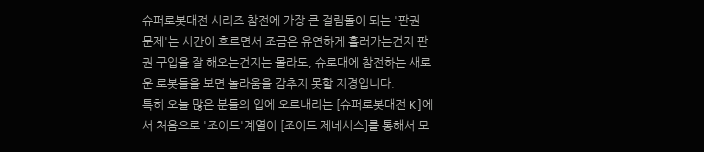슈퍼로봇대전 시리즈 참전에 가장 큰 걸림돌이 되는 '판권 문제'는 시간이 흐르면서 조금은 유연하게 흘러가는건지 판권 구입을 잘 해오는건지는 몰라도, 슈로대에 참전하는 새로운 로봇들을 보면 놀라움을 감추지 못할 지경입니다.
특히 오늘 많은 분들의 입에 오르내리는 [슈퍼로봇대전 K]에서 처음으로 '조이드'계열이 [조이드 제네시스]를 통해서 모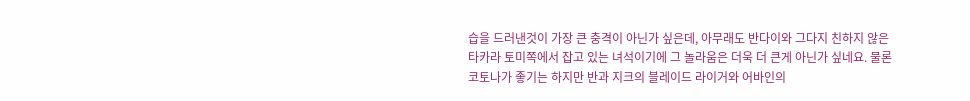습을 드러낸것이 가장 큰 충격이 아닌가 싶은데, 아무래도 반다이와 그다지 친하지 않은 타카라 토미쪽에서 잡고 있는 녀석이기에 그 놀라움은 더욱 더 큰게 아닌가 싶네요. 물론 코토나가 좋기는 하지만 반과 지크의 블레이드 라이거와 어바인의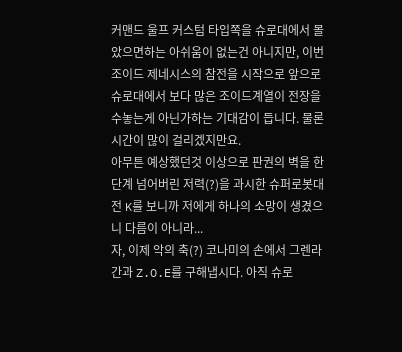커맨드 울프 커스텀 타입쪽을 슈로대에서 몰았으면하는 아쉬움이 없는건 아니지만, 이번 조이드 제네시스의 참전을 시작으로 앞으로 슈로대에서 보다 많은 조이드계열이 전장을 수놓는게 아닌가하는 기대감이 듭니다. 물론 시간이 많이 걸리겠지만요.
아무튼 예상했던것 이상으로 판권의 벽을 한단계 넘어버린 저력(?)을 과시한 슈퍼로봇대전 K를 보니까 저에게 하나의 소망이 생겼으니 다름이 아니라...
자, 이제 악의 축(?) 코나미의 손에서 그렌라간과 Z.O.E를 구해냅시다. 아직 슈로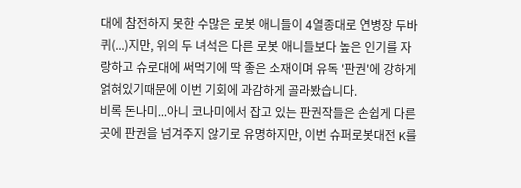대에 참전하지 못한 수많은 로봇 애니들이 4열종대로 연병장 두바퀴(...)지만, 위의 두 녀석은 다른 로봇 애니들보다 높은 인기를 자랑하고 슈로대에 써먹기에 딱 좋은 소재이며 유독 '판권'에 강하게 얽혀있기때문에 이번 기회에 과감하게 골라봤습니다.
비록 돈나미...아니 코나미에서 잡고 있는 판권작들은 손쉽게 다른곳에 판권을 넘겨주지 않기로 유명하지만, 이번 슈퍼로봇대전 K를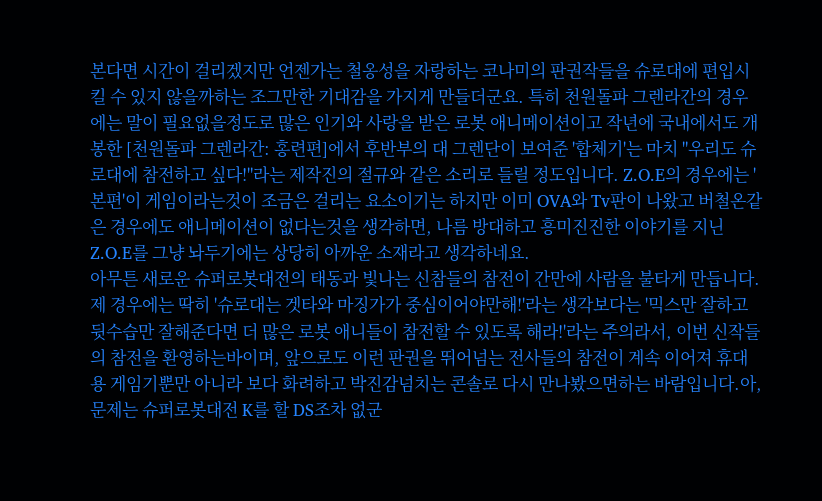본다면 시간이 걸리겠지만 언젠가는 철옹성을 자랑하는 코나미의 판권작들을 슈로대에 편입시킬 수 있지 않을까하는 조그만한 기대감을 가지게 만들더군요. 특히 천원돌파 그렌라간의 경우에는 말이 필요없을정도로 많은 인기와 사랑을 받은 로봇 애니메이션이고 작년에 국내에서도 개봉한 [천원돌파 그렌라간: 홍련편]에서 후반부의 대 그렌단이 보여준 '합체기'는 마치 "우리도 슈로대에 참전하고 싶다!"라는 제작진의 절규와 같은 소리로 들릴 정도입니다. Z.O.E의 경우에는 '본편'이 게임이라는것이 조금은 걸리는 요소이기는 하지만 이미 OVA와 Tv판이 나왔고 버철온같은 경우에도 애니메이션이 없다는것을 생각하면, 나름 방대하고 흥미진진한 이야기를 지닌 Z.O.E를 그냥 놔두기에는 상당히 아까운 소재라고 생각하네요.
아무튼 새로운 슈퍼로봇대전의 태동과 빛나는 신참들의 참전이 간만에 사람을 불타게 만듭니다. 제 경우에는 딱히 '슈로대는 겟타와 마징가가 중심이어야만해!'라는 생각보다는 '믹스만 잘하고 뒷수습만 잘해준다면 더 많은 로봇 애니들이 참전할 수 있도록 해라!'라는 주의라서, 이번 신작들의 참전을 환영하는바이며, 앞으로도 이런 판권을 뛰어넘는 전사들의 참전이 계속 이어져 휴대용 게임기뿐만 아니라 보다 화려하고 박진감넘치는 콘솔로 다시 만나봤으면하는 바람입니다.아, 문제는 슈퍼로봇대전 K를 할 DS조차 없군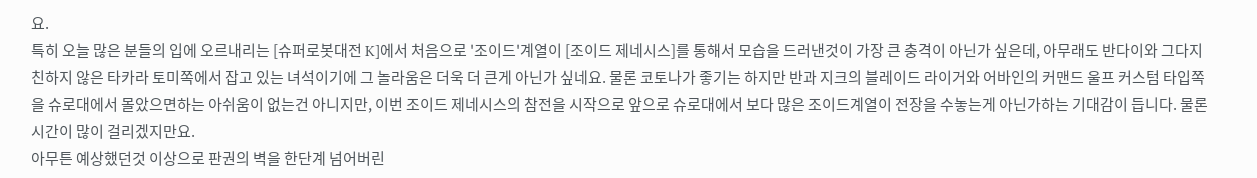요.
특히 오늘 많은 분들의 입에 오르내리는 [슈퍼로봇대전 K]에서 처음으로 '조이드'계열이 [조이드 제네시스]를 통해서 모습을 드러낸것이 가장 큰 충격이 아닌가 싶은데, 아무래도 반다이와 그다지 친하지 않은 타카라 토미쪽에서 잡고 있는 녀석이기에 그 놀라움은 더욱 더 큰게 아닌가 싶네요. 물론 코토나가 좋기는 하지만 반과 지크의 블레이드 라이거와 어바인의 커맨드 울프 커스텀 타입쪽을 슈로대에서 몰았으면하는 아쉬움이 없는건 아니지만, 이번 조이드 제네시스의 참전을 시작으로 앞으로 슈로대에서 보다 많은 조이드계열이 전장을 수놓는게 아닌가하는 기대감이 듭니다. 물론 시간이 많이 걸리겠지만요.
아무튼 예상했던것 이상으로 판권의 벽을 한단계 넘어버린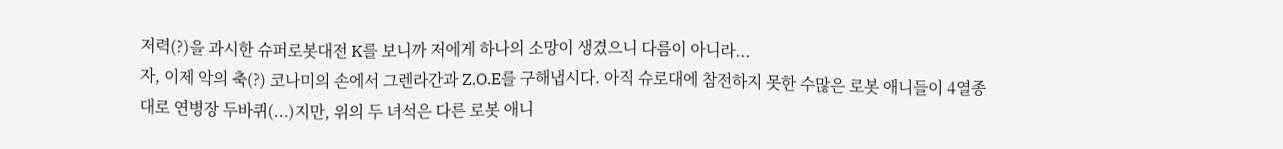저력(?)을 과시한 슈퍼로봇대전 K를 보니까 저에게 하나의 소망이 생겼으니 다름이 아니라...
자, 이제 악의 축(?) 코나미의 손에서 그렌라간과 Z.O.E를 구해냅시다. 아직 슈로대에 참전하지 못한 수많은 로봇 애니들이 4열종대로 연병장 두바퀴(...)지만, 위의 두 녀석은 다른 로봇 애니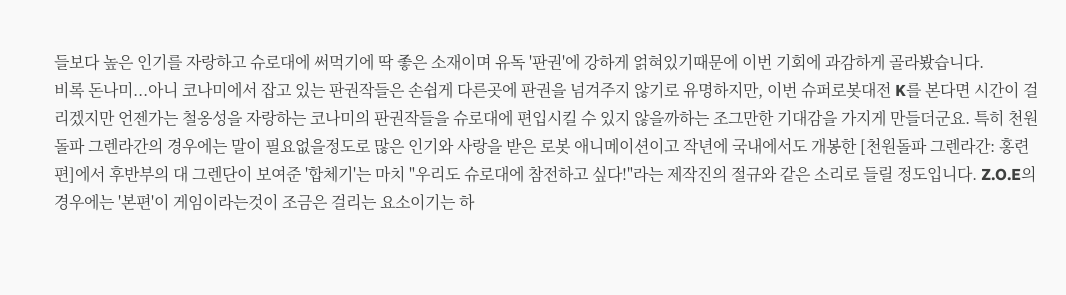들보다 높은 인기를 자랑하고 슈로대에 써먹기에 딱 좋은 소재이며 유독 '판권'에 강하게 얽혀있기때문에 이번 기회에 과감하게 골라봤습니다.
비록 돈나미...아니 코나미에서 잡고 있는 판권작들은 손쉽게 다른곳에 판권을 넘겨주지 않기로 유명하지만, 이번 슈퍼로봇대전 K를 본다면 시간이 걸리겠지만 언젠가는 철옹성을 자랑하는 코나미의 판권작들을 슈로대에 편입시킬 수 있지 않을까하는 조그만한 기대감을 가지게 만들더군요. 특히 천원돌파 그렌라간의 경우에는 말이 필요없을정도로 많은 인기와 사랑을 받은 로봇 애니메이션이고 작년에 국내에서도 개봉한 [천원돌파 그렌라간: 홍련편]에서 후반부의 대 그렌단이 보여준 '합체기'는 마치 "우리도 슈로대에 참전하고 싶다!"라는 제작진의 절규와 같은 소리로 들릴 정도입니다. Z.O.E의 경우에는 '본편'이 게임이라는것이 조금은 걸리는 요소이기는 하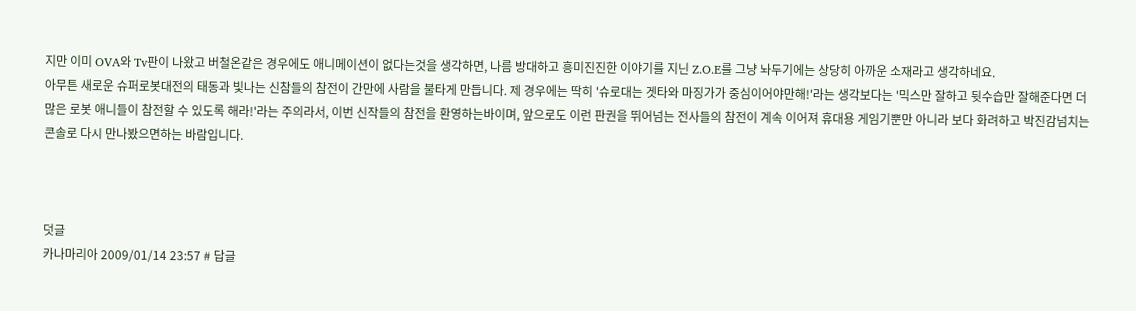지만 이미 OVA와 Tv판이 나왔고 버철온같은 경우에도 애니메이션이 없다는것을 생각하면, 나름 방대하고 흥미진진한 이야기를 지닌 Z.O.E를 그냥 놔두기에는 상당히 아까운 소재라고 생각하네요.
아무튼 새로운 슈퍼로봇대전의 태동과 빛나는 신참들의 참전이 간만에 사람을 불타게 만듭니다. 제 경우에는 딱히 '슈로대는 겟타와 마징가가 중심이어야만해!'라는 생각보다는 '믹스만 잘하고 뒷수습만 잘해준다면 더 많은 로봇 애니들이 참전할 수 있도록 해라!'라는 주의라서, 이번 신작들의 참전을 환영하는바이며, 앞으로도 이런 판권을 뛰어넘는 전사들의 참전이 계속 이어져 휴대용 게임기뿐만 아니라 보다 화려하고 박진감넘치는 콘솔로 다시 만나봤으면하는 바람입니다.



덧글
카나마리아 2009/01/14 23:57 # 답글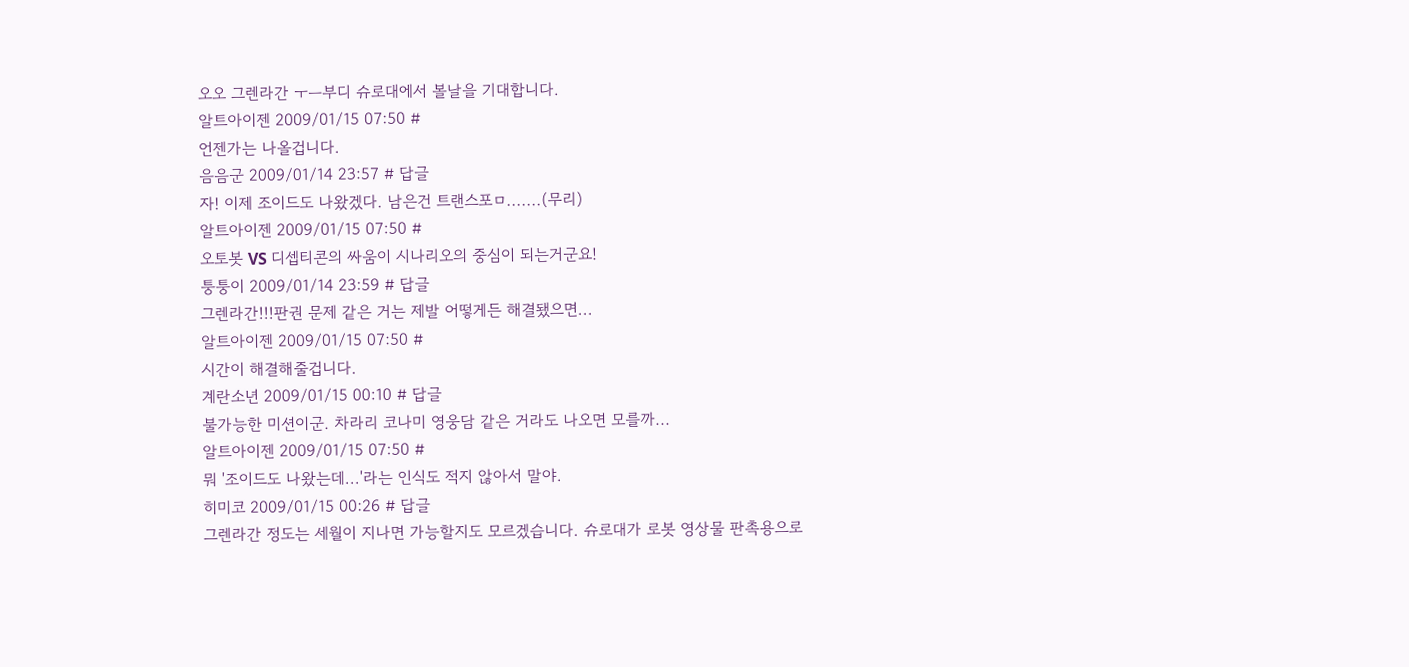오오 그렌라간 ㅜㅡ부디 슈로대에서 볼날을 기대합니다.
알트아이젠 2009/01/15 07:50 #
언젠가는 나올겁니다.
음음군 2009/01/14 23:57 # 답글
자! 이제 조이드도 나왔겠다. 남은건 트랜스포ㅁ.......(무리)
알트아이젠 2009/01/15 07:50 #
오토봇 VS 디셉티콘의 싸움이 시나리오의 중심이 되는거군요!
퉁퉁이 2009/01/14 23:59 # 답글
그렌라간!!!판권 문제 같은 거는 제발 어떻게든 해결됐으면...
알트아이젠 2009/01/15 07:50 #
시간이 해결해줄겁니다.
계란소년 2009/01/15 00:10 # 답글
불가능한 미션이군. 차라리 코나미 영웅담 같은 거라도 나오면 모를까...
알트아이젠 2009/01/15 07:50 #
뭐 '조이드도 나왔는데...'라는 인식도 적지 않아서 말야.
히미코 2009/01/15 00:26 # 답글
그렌라간 정도는 세월이 지나면 가능할지도 모르겠습니다. 슈로대가 로봇 영상물 판촉용으로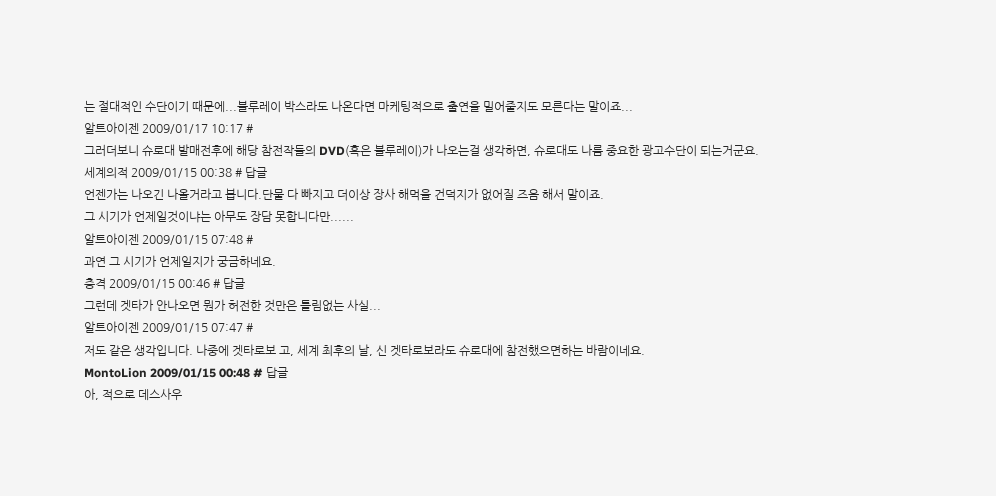는 절대적인 수단이기 때문에...블루레이 박스라도 나온다면 마케팅적으로 출연을 밀어줄지도 모른다는 말이죠...
알트아이젠 2009/01/17 10:17 #
그러더보니 슈로대 발매전후에 해당 참전작들의 DVD(혹은 블루레이)가 나오는걸 생각하면, 슈로대도 나름 중요한 광고수단이 되는거군요.
세계의적 2009/01/15 00:38 # 답글
언젠가는 나오긴 나올거라고 봅니다.단물 다 빠지고 더이상 장사 해먹을 건덕지가 없어질 즈음 해서 말이죠.
그 시기가 언제일것이냐는 아무도 장담 못합니다만......
알트아이젠 2009/01/15 07:48 #
과연 그 시기가 언제일지가 궁금하네요.
충격 2009/01/15 00:46 # 답글
그런데 겟타가 안나오면 뭔가 허전한 것만은 틀림없는 사실...
알트아이젠 2009/01/15 07:47 #
저도 같은 생각입니다. 나중에 겟타로보 고, 세계 최후의 날, 신 겟타로보라도 슈로대에 참전했으면하는 바람이네요.
MontoLion 2009/01/15 00:48 # 답글
아, 적으로 데스사우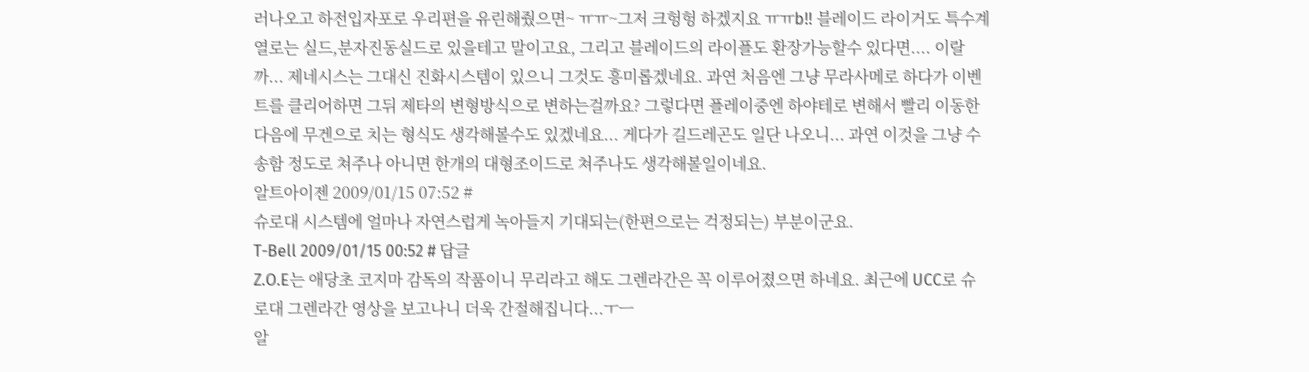러나오고 하전입자포로 우리편을 유린해줬으면~ ㅠㅠ~그저 크헝헝 하겠지요 ㅠㅠb!! 블레이드 라이거도 특수계열로는 실드,분자진동실드로 있을테고 말이고요, 그리고 블레이드의 라이플도 환장가능할수 있다면.... 이랄까... 제네시스는 그대신 진화시스템이 있으니 그것도 흥미롭겠네요. 과연 처음엔 그냥 무라사메로 하다가 이벤트를 클리어하면 그뒤 제타의 변형방식으로 변하는걸까요? 그렇다면 플레이중엔 하야테로 변해서 빨리 이동한다음에 무겐으로 치는 형식도 생각해볼수도 있겠네요... 게다가 길드레곤도 일단 나오니... 과연 이것을 그냥 수송함 정도로 쳐주나 아니면 한개의 대형조이드로 쳐주나도 생각해볼일이네요.
알트아이젠 2009/01/15 07:52 #
슈로대 시스템에 얼마나 자연스럽게 녹아들지 기대되는(한편으로는 걱정되는) 부분이군요.
T-Bell 2009/01/15 00:52 # 답글
Z.O.E는 애당초 코지마 감독의 작품이니 무리라고 해도 그렌라간은 꼭 이루어졌으면 하네요. 최근에 UCC로 슈로대 그렌라간 영상을 보고나니 더욱 간절해집니다...ㅜㅡ
알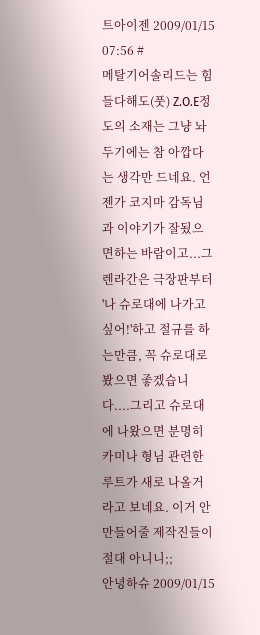트아이젠 2009/01/15 07:56 #
메탈기어솔리드는 힘들다해도(풋) Z.O.E정도의 소재는 그냥 놔두기에는 참 아깝다는 생각만 드네요. 언젠가 코지마 감독님과 이야기가 잘됬으면하는 바람이고...그렌라간은 극장판부터 '나 슈로대에 나가고 싶어!'하고 절규를 하는만큼, 꼭 슈로대로 봤으면 좋겠습니다....그리고 슈로대에 나왔으면 분명히 카미나 형님 관련한 루트가 새로 나올거라고 보네요. 이거 안 만들어줄 제작진들이 절대 아니니;;
안녕하슈 2009/01/15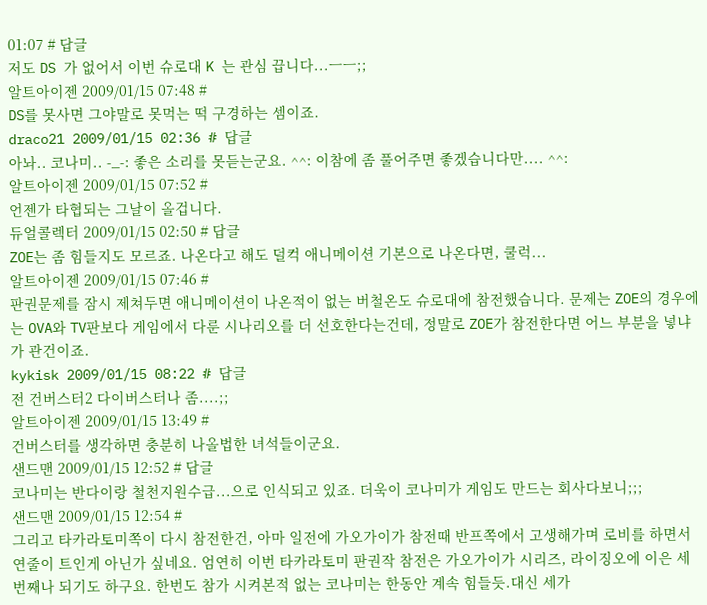01:07 # 답글
저도 DS 가 없어서 이번 슈로대 K 는 관심 끕니다...ㅡㅡ;;
알트아이젠 2009/01/15 07:48 #
DS를 못사면 그야말로 못먹는 떡 구경하는 셈이죠.
draco21 2009/01/15 02:36 # 답글
아놔.. 코나미.. -_-: 좋은 소리를 못듣는군요. ^^: 이참에 좀 풀어주면 좋겠습니다만.... ^^:
알트아이젠 2009/01/15 07:52 #
언젠가 타협되는 그날이 올겁니다.
듀얼콜렉터 2009/01/15 02:50 # 답글
ZOE는 좀 힘들지도 모르죠. 나온다고 해도 덜컥 애니메이션 기본으로 나온다면, 쿨럭...
알트아이젠 2009/01/15 07:46 #
판권문제를 잠시 제쳐두면 애니메이션이 나온적이 없는 버철온도 슈로대에 참전했습니다. 문제는 ZOE의 경우에는 OVA와 TV판보다 게임에서 다룬 시나리오를 더 선호한다는건데, 정말로 ZOE가 참전한다면 어느 부분을 넣냐가 관건이죠.
kykisk 2009/01/15 08:22 # 답글
전 건버스터2 다이버스터나 좀....;;
알트아이젠 2009/01/15 13:49 #
건버스터를 생각하면 충분히 나올법한 녀석들이군요.
샌드맨 2009/01/15 12:52 # 답글
코나미는 반다이랑 철천지원수급...으로 인식되고 있죠. 더욱이 코나미가 게임도 만드는 회사다보니;;;
샌드맨 2009/01/15 12:54 #
그리고 타카라토미쪽이 다시 참전한건, 아마 일전에 가오가이가 참전때 반프쪽에서 고생해가며 로비를 하면서 연줄이 트인게 아닌가 싶네요. 엄연히 이번 타카라토미 판권작 참전은 가오가이가 시리즈, 라이징오에 이은 세번째나 되기도 하구요. 한번도 참가 시켜본적 없는 코나미는 한동안 계속 힘들듯.대신 세가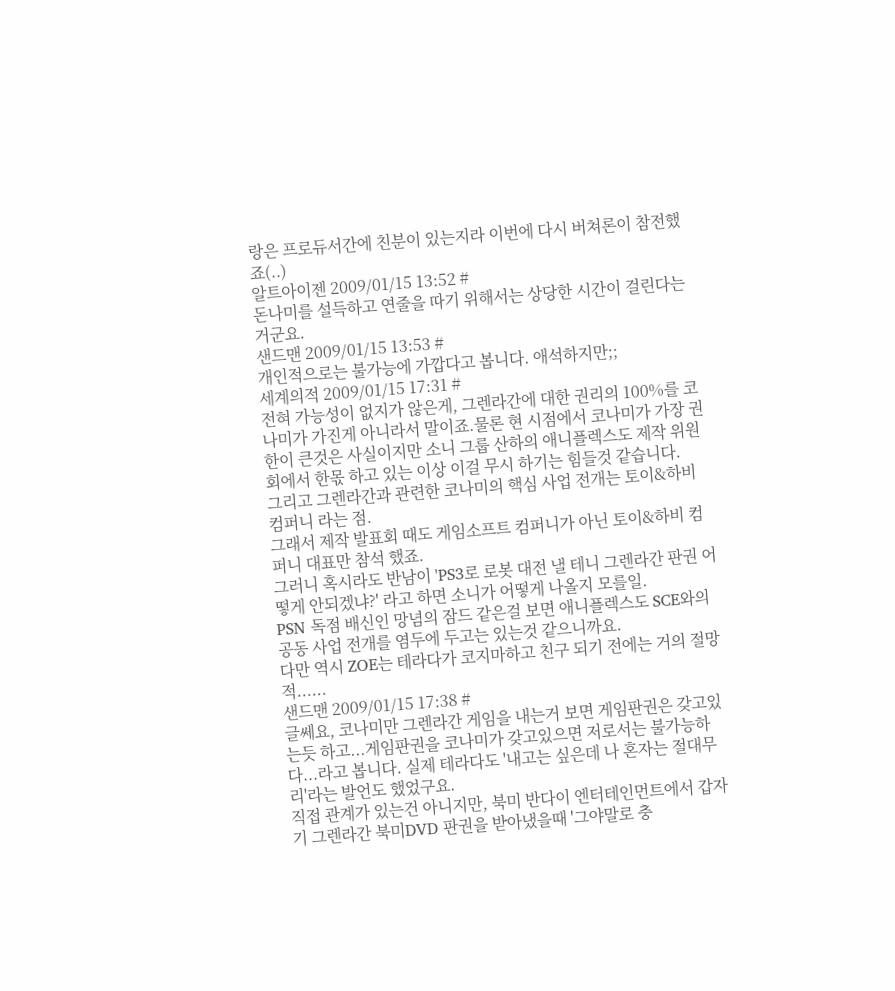랑은 프로듀서간에 친분이 있는지라 이번에 다시 버쳐론이 참전했죠(..)
알트아이젠 2009/01/15 13:52 #
돈나미를 설득하고 연줄을 따기 위해서는 상당한 시간이 걸린다는거군요.
샌드맨 2009/01/15 13:53 #
개인적으로는 불가능에 가깝다고 봅니다. 애석하지만;;
세계의적 2009/01/15 17:31 #
전혀 가능성이 없지가 않은게, 그렌라간에 대한 권리의 100%를 코나미가 가진게 아니라서 말이죠.물론 현 시점에서 코나미가 가장 권한이 큰것은 사실이지만 소니 그룹 산하의 애니플렉스도 제작 위원회에서 한몫 하고 있는 이상 이걸 무시 하기는 힘들것 같습니다.
그리고 그렌라간과 관련한 코나미의 핵심 사업 전개는 토이&하비 컴퍼니 라는 점.
그래서 제작 발표회 때도 게임소프트 컴퍼니가 아닌 토이&하비 컴퍼니 대표만 참석 했죠.
그러니 혹시라도 반남이 'PS3로 로봇 대전 낼 테니 그렌라간 판권 어떻게 안되겠냐?' 라고 하면 소니가 어떻게 나올지 모를일.
PSN 독점 배신인 망념의 잠드 같은걸 보면 애니플렉스도 SCE와의 공동 사업 전개를 염두에 두고는 있는것 같으니까요.
다만 역시 ZOE는 테라다가 코지마하고 친구 되기 전에는 거의 절망적......
샌드맨 2009/01/15 17:38 #
글쎄요, 코나미만 그렌라간 게임을 내는거 보면 게임판권은 갖고있는듯 하고...게임판권을 코나미가 갖고있으면 저로서는 불가능하다...라고 봅니다. 실제 테라다도 '내고는 싶은데 나 혼자는 절대무리'라는 발언도 했었구요.
직접 관계가 있는건 아니지만, 북미 반다이 엔터테인먼트에서 갑자기 그렌라간 북미DVD 판권을 받아냈을때 '그야말로 충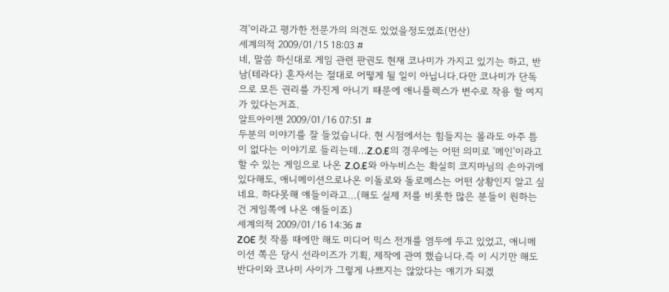격'이라고 평가한 전문가의 의견도 있었을정도였죠(먼산)
세계의적 2009/01/15 18:03 #
네, 말씀 하신대로 게임 관련 판권도 현재 코나미가 가지고 있기는 하고, 반남(테라다) 혼자서는 절대로 어떻게 될 일이 아닙니다.다만 코나미가 단독으로 모든 권리를 가진게 아니기 때문에 애니플렉스가 변수로 작용 할 여지가 있다는거죠.
알트아이젠 2009/01/16 07:51 #
두분의 이야기를 잘 들었습니다. 현 시점에서는 힘들지는 몰라도 아주 틈이 없다는 이야기로 들리는데...Z.O.E의 경우에는 어떤 의미로 '메인'이라고 할 수 있는 게임으로 나온 Z.O.E와 아누비스는 확실히 코지마님의 손아귀에 있다해도, 애니메이션으로나온 이돌로와 돌로메스는 어떤 상황인지 알고 싶네요. 하다못해 얘들이라고...(해도 실제 저를 비롯한 많은 분들이 원하는건 게임쪽에 나온 얘들이죠)
세계의적 2009/01/16 14:36 #
ZOE 첫 작품 때에만 해도 미디어 믹스 전개를 염두에 두고 있었고, 애니메이션 쪽은 당시 선라이즈가 기획, 제작에 관여 했습니다.즉 이 시기만 해도 반다이와 코나미 사이가 그렇게 나쁘지는 않았다는 얘기가 되겠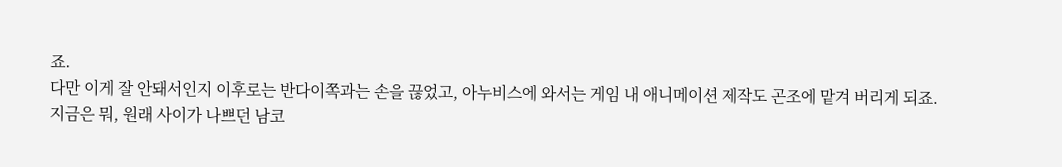죠.
다만 이게 잘 안돼서인지 이후로는 반다이쪽과는 손을 끊었고, 아누비스에 와서는 게임 내 애니메이션 제작도 곤조에 맡겨 버리게 되죠.
지금은 뭐, 원래 사이가 나쁘던 남코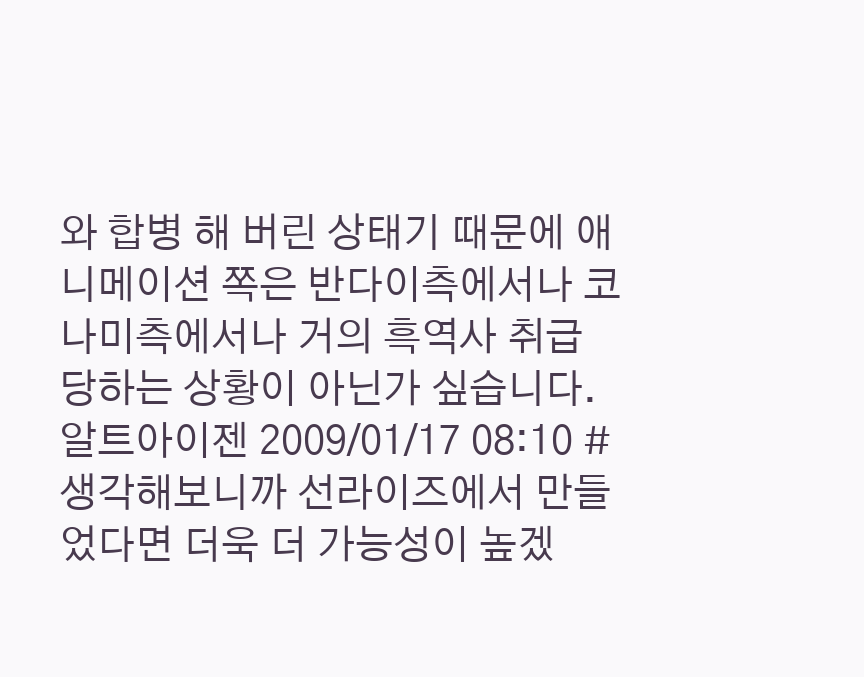와 합병 해 버린 상태기 때문에 애니메이션 쪽은 반다이측에서나 코나미측에서나 거의 흑역사 취급 당하는 상황이 아닌가 싶습니다.
알트아이젠 2009/01/17 08:10 #
생각해보니까 선라이즈에서 만들었다면 더욱 더 가능성이 높겠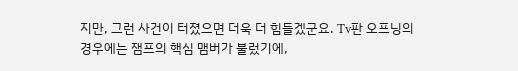지만, 그런 사건이 터졌으면 더욱 더 힘들겠군요. Tv판 오프닝의 경우에는 잼프의 핵심 맴버가 불렀기에,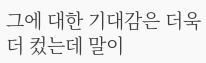그에 대한 기대감은 더욱 더 컸는데 말이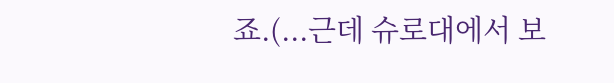죠.(...근데 슈로대에서 보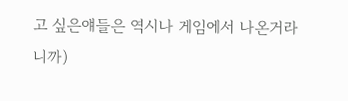고 싶은얘들은 역시나 게임에서 나온거라니까)